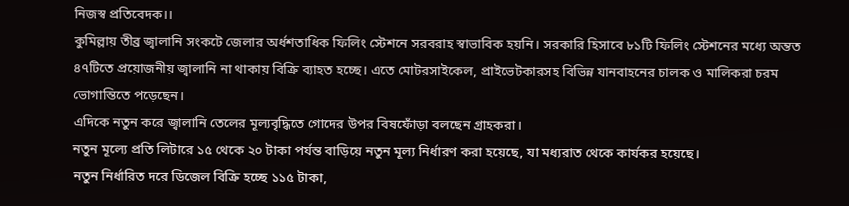নিজস্ব প্রতিবেদক।।
কুমিল্লায় তীব্র জ্বালানি সংকটে জেলার অর্ধশতাধিক ফিলিং স্টেশনে সরবরাহ স্বাভাবিক হয়নি। সরকারি হিসাবে ৮১টি ফিলিং স্টেশনের মধ্যে অন্তত ৪৭টিতে প্রয়োজনীয় জ্বালানি না থাকায় বিক্রি ব্যাহত হচ্ছে। এতে মোটরসাইকেল, প্রাইভেটকারসহ বিভিন্ন যানবাহনের চালক ও মালিকরা চরম ভোগান্তিতে পড়েছেন।
এদিকে নতুন করে জ্বালানি তেলের মূল্যবৃদ্ধিতে গোদের উপর বিষফোঁড়া বলছেন গ্রাহকরা।
নতুন মূল্যে প্রতি লিটারে ১৫ থেকে ২০ টাকা পর্যন্ত বাড়িয়ে নতুন মূল্য নির্ধারণ করা হয়েছে, যা মধ্যরাত থেকে কার্যকর হয়েছে।
নতুন নির্ধারিত দরে ডিজেল বিক্রি হচ্ছে ১১৫ টাকা,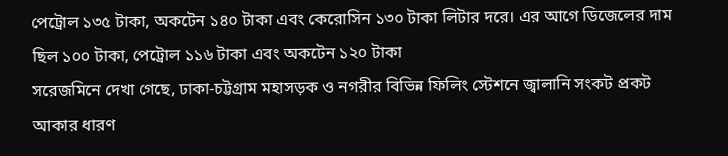পেট্রোল ১৩৫ টাকা, অকটেন ১৪০ টাকা এবং কেরোসিন ১৩০ টাকা লিটার দরে। এর আগে ডিজেলের দাম ছিল ১০০ টাকা, পেট্রোল ১১৬ টাকা এবং অকটেন ১২০ টাকা
সরেজমিনে দেখা গেছে, ঢাকা-চট্টগ্রাম মহাসড়ক ও নগরীর বিভিন্ন ফিলিং স্টেশনে জ্বালানি সংকট প্রকট আকার ধারণ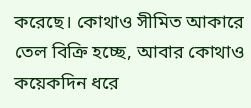করেছে। কোথাও সীমিত আকারে তেল বিক্রি হচ্ছে, আবার কোথাও কয়েকদিন ধরে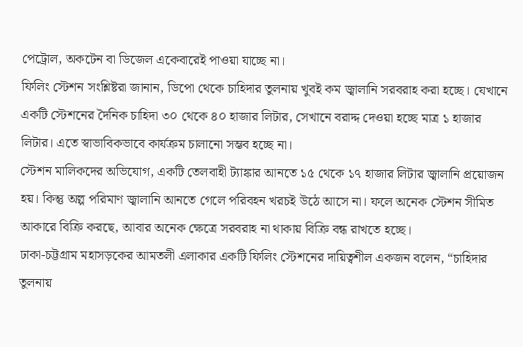পেট্রোল, অকটেন বা ডিজেল একেবারেই পাওয়া যাচ্ছে না।
ফিলিং স্টেশন সংশ্লিষ্টরা জানান, ডিপো থেকে চাহিদার তুলনায় খুবই কম জ্বালানি সরবরাহ করা হচ্ছে। যেখানে একটি স্টেশনের দৈনিক চাহিদা ৩০ থেকে ৪০ হাজার লিটার, সেখানে বরাদ্দ দেওয়া হচ্ছে মাত্র ১ হাজার লিটার। এতে স্বাভাবিকভাবে কার্যক্রম চালানো সম্ভব হচ্ছে না।
স্টেশন মালিকদের অভিযোগ, একটি তেলবাহী ট্যাঙ্কার আনতে ১৫ থেকে ১৭ হাজার লিটার জ্বালানি প্রয়োজন হয়। কিন্তু অল্প পরিমাণ জ্বালানি আনতে গেলে পরিবহন খরচই উঠে আসে না। ফলে অনেক স্টেশন সীমিত আকারে বিক্রি করছে, আবার অনেক ক্ষেত্রে সরবরাহ না থাকায় বিক্রি বন্ধ রাখতে হচ্ছে।
ঢাকা-চট্টগ্রাম মহাসড়কের আমতলী এলাকার একটি ফিলিং স্টেশনের দায়িত্বশীল একজন বলেন, “চাহিদার তুলনায়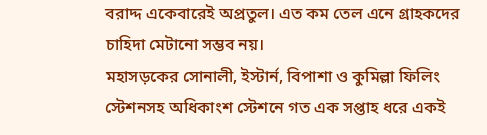বরাদ্দ একেবারেই অপ্রতুল। এত কম তেল এনে গ্রাহকদের চাহিদা মেটানো সম্ভব নয়।
মহাসড়কের সোনালী, ইস্টার্ন, বিপাশা ও কুমিল্লা ফিলিং স্টেশনসহ অধিকাংশ স্টেশনে গত এক সপ্তাহ ধরে একই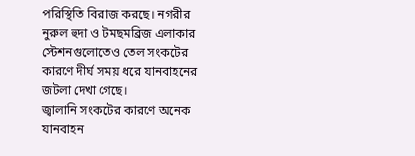পরিস্থিতি বিরাজ করছে। নগরীর নুরুল হুদা ও টমছমব্রিজ এলাকার স্টেশনগুলোতেও তেল সংকটের কারণে দীর্ঘ সময় ধরে যানবাহনের জটলা দেখা গেছে।
জ্বালানি সংকটের কারণে অনেক যানবাহন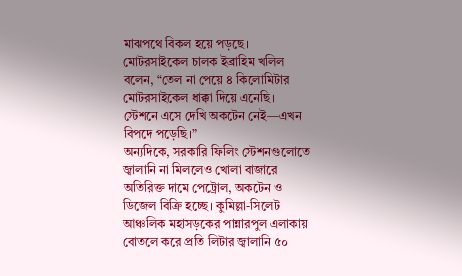মাঝপথে বিকল হয়ে পড়ছে। মোটরসাইকেল চালক ইব্রাহিম খলিল বলেন, “তেল না পেয়ে ৪ কিলোমিটার মোটরসাইকেল ধাক্কা দিয়ে এনেছি। স্টেশনে এসে দেখি অকটেন নেই—এখন বিপদে পড়েছি।”
অন্যদিকে, সরকারি ফিলিং স্টেশনগুলোতে জ্বালানি না মিললেও খোলা বাজারে অতিরিক্ত দামে পেট্রোল, অকটেন ও ডিজেল বিক্রি হচ্ছে। কুমিল্লা-সিলেট আঞ্চলিক মহাসড়কের পান্নারপুল এলাকায় বোতলে করে প্রতি লিটার জ্বালানি ৫০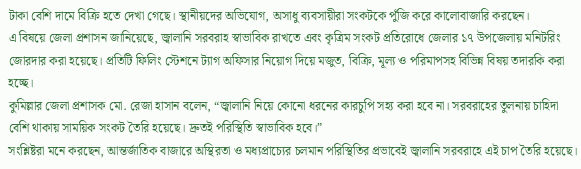টাকা বেশি দামে বিক্রি হতে দেখা গেছে। স্থানীয়দের অভিযোগ, অসাধু ব্যবসায়ীরা সংকটকে পুঁজি করে কালোবাজারি করছেন।
এ বিষয়ে জেলা প্রশাসন জানিয়েছে, জ্বালানি সরবরাহ স্বাভাবিক রাখতে এবং কৃত্রিম সংকট প্রতিরোধে জেলার ১৭ উপজেলায় মনিটরিং জোরদার করা হয়েছে। প্রতিটি ফিলিং স্টেশনে ট্যাগ অফিসার নিয়োগ দিয়ে মজুত, বিক্রি, মূল্য ও পরিমাপসহ বিভিন্ন বিষয় তদারকি করা হচ্ছে।
কুমিল্লার জেলা প্রশাসক মো. রেজা হাসান বলেন, “জ্বালানি নিয়ে কোনো ধরনের কারচুপি সহ্য করা হবে না। সরবরাহের তুলনায় চাহিদা বেশি থাকায় সাময়িক সংকট তৈরি হয়েছে। দ্রুতই পরিস্থিতি স্বাভাবিক হবে।”
সংশ্লিষ্টরা মনে করছেন, আন্তর্জাতিক বাজারে অস্থিরতা ও মধ্যপ্রাচ্যের চলমান পরিস্থিতির প্রভাবেই জ্বালানি সরবরাহে এই চাপ তৈরি হয়েছে।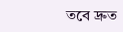তবে দ্রুত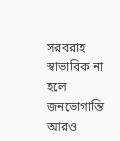সরবরাহ স্বাভাবিক না হলে জনভোগান্তি আরও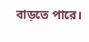বাড়তে পারে।